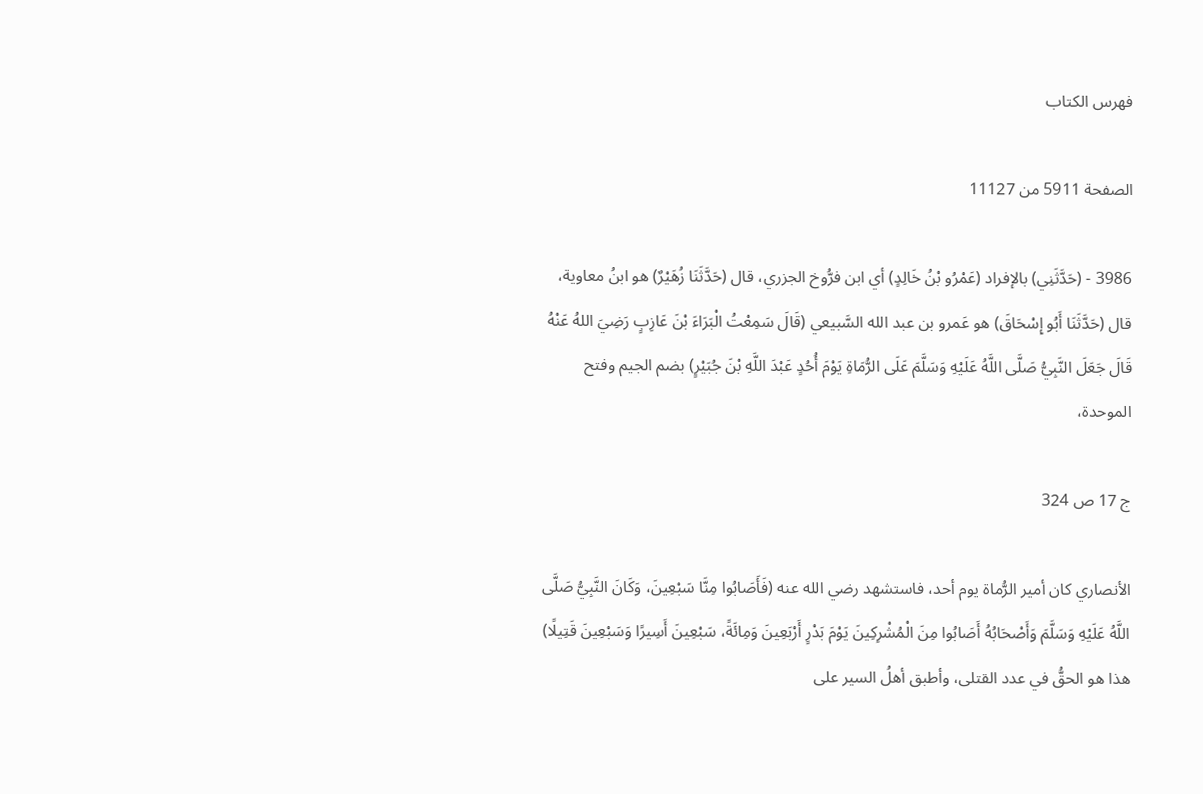فهرس الكتاب

الصفحة 5911 من 11127

3986 - (حَدَّثَنِي) بالإفراد (عَمْرُو بْنُ خَالِدٍ) أي ابن فرُّوخ الجزري، قال (حَدَّثَنَا زُهَيْرٌ) هو ابنُ معاوية، قال (حَدَّثَنَا أَبُو إِسْحَاقَ) هو عَمرو بن عبد الله السَّبيعي (قَالَ سَمِعْتُ الْبَرَاءَ بْنَ عَازِبٍ رَضِيَ اللهُ عَنْهُ قَالَ جَعَلَ النَّبِيُّ صَلَّى اللَّهُ عَلَيْهِ وَسَلَّمَ عَلَى الرُّمَاةِ يَوْمَ أُحُدٍ عَبْدَ اللَّهِ بْنَ جُبَيْرٍ) بضم الجيم وفتح الموحدة،

ج 17 ص 324

الأنصاري كان أمير الرُّماة يوم أحد، فاستشهد رضي الله عنه (فَأَصَابُوا مِنَّا سَبْعِينَ، وَكَانَ النَّبِيُّ صَلَّى اللَّهُ عَلَيْهِ وَسَلَّمَ وَأَصْحَابُهُ أَصَابُوا مِنَ الْمُشْرِكِينَ يَوْمَ بَدْرٍ أَرْبَعِينَ وَمِائَةً، سَبْعِينَ أَسِيرًا وَسَبْعِينَ قَتِيلًا) هذا هو الحقُّ في عدد القتلى، وأطبق أهلُ السير على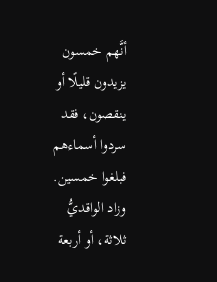أنَّهم خمسون يزيدون قليلًا أو ينقصون، فقد سردوا أسماءهم فبلغوا خمسين. وزاد الواقديُّ ثلاثة، أو أربعة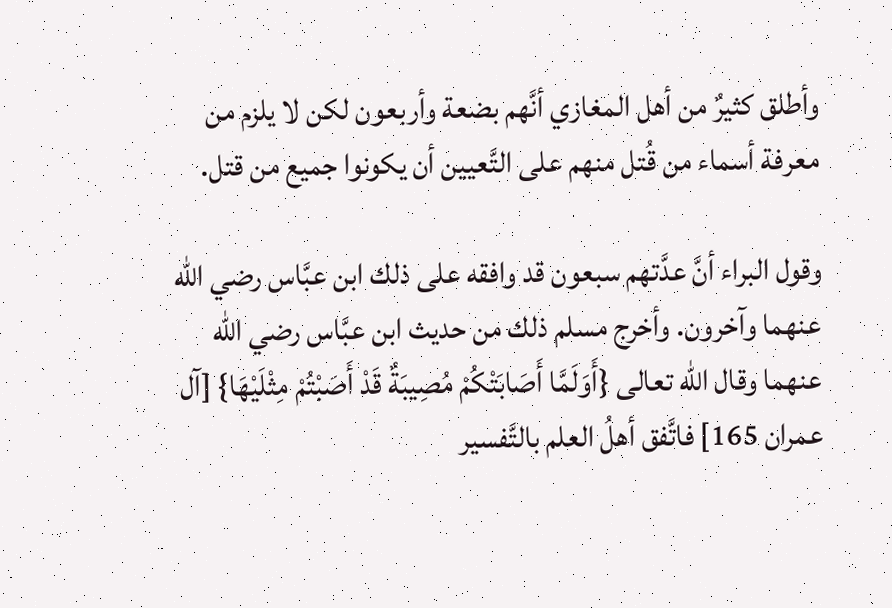وأطلق كثيرٌ من أهل المغازي أنَّهم بضعة وأربعون لكن لا يلزم من معرفة أسماء من قُتل منهم على التَّعيين أن يكونوا جميع من قتل.

وقول البراء أنَّ عدَّتهم سبعون قد وافقه على ذلك ابن عبَّاس رضي الله عنهما وآخرون. وأخرج مسلم ذلك من حديث ابن عبَّاس رضي الله عنهما وقال الله تعالى {أَوَلَمَّا أَصَابَتْكُمْ مُصِيبَةٌ قَدْ أَصَبْتُمْ مِثْلَيْهَا} [آل عمران 165] فاتَّفق أهلُ العلم بالتَّفسير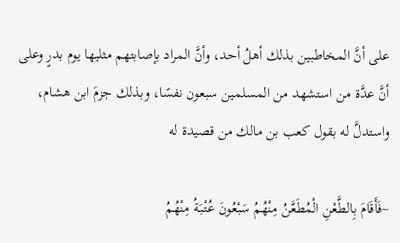على أنَّ المخاطبين بذلك أهلُ أحد، وأنَّ المراد بإصابتهم مثليها يوم بدرٍ وعلى أنَّ عدَّة من استشهد من المسلمين سبعون نفسًا، وبذلك جزمَ ابن هشام، واستدلَّ له بقول كعب بن مالك من قصيدة له

~فَأَقَامَ بِالطَّعْنِ الْمُطَعَّنُ مِنْهُمُ سَبْعُونَ عُتْبَةُ مِنْهُمُ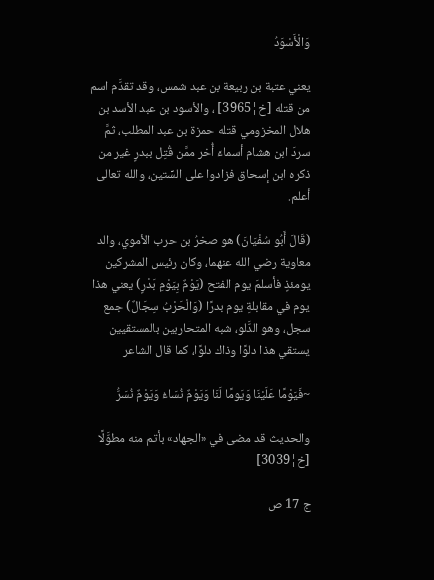وَالْأَسْوَدُ

يعني عتبة بن ربيعة بن عبد شمس، وقد تقدَّم اسم من قتله [خ¦3965] ، والأسود بن عبد الأسد بن هلال المخزومي قتله حمزة بن عبد المطلب، ثمَّ سردَ ابن هشام أسماءَ أُخر ممَّن قُتِل ببدرٍ غير من ذكره ابن إسحاق فزادوا على السِّتين، والله تعالى أعلم.

(قَالَ أَبُو سُفْيَانَ) هو صخرُ بن حرب الأموي، والد معاوية رضي الله عنهما، وكان رئيس المشركين يومئذٍ فأسلمَ يوم الفتح (يَوْمٌ بِيَوْمِ بَدْرٍ) يعني هذا يوم في مقابلةِ يوم بدرًا (وَالْحَرْبُ سِجَالٌ) جمع سجل، وهو الدَّلو، شبه المتحاربين بالمستقيين يستقي هذا دلوًا وذاك دلوًا، كما قال الشاعر

~فَيَوْمًا عَلَيْنَا وَيَومًا لَنَا وَيَوْمٌ نُسَاءُ وَيَوْمٌ نُسَرُّ

والحديث قد مضى في «الجهاد» بأتم منه مطوَّلًا [خ¦3039]

ج 17 ص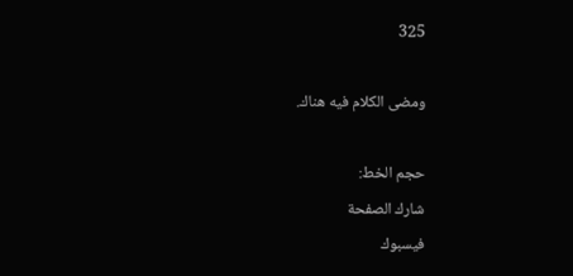325

ومضى الكلام فيه هناك.

حجم الخط:
شارك الصفحة
فيسبوك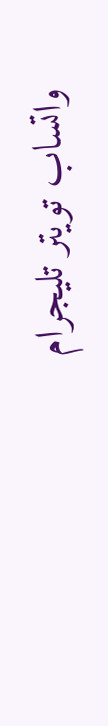واتساب تويتر تليجرام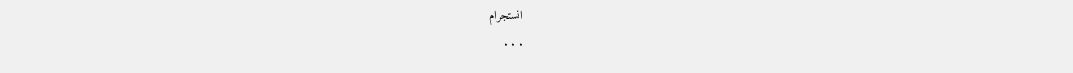انستجرام
. . .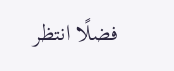فضلًا انتظر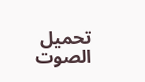تحميل الصوت